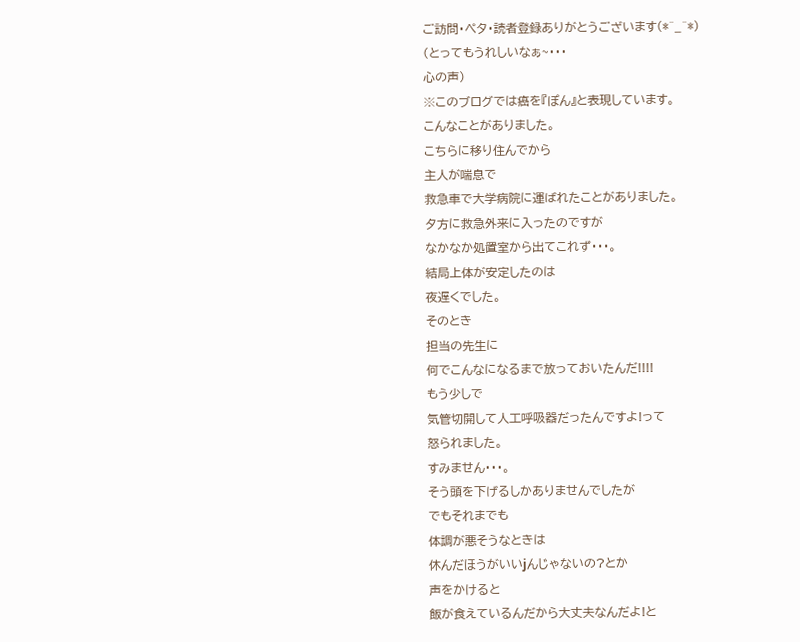ご訪問・ぺタ・読者登録ありがとうございます(*^_^*)
(とってもうれしいなぁ~・・・
心の声)
※このブログでは癌を『ぽん』と表現しています。
こんなことがありました。
こちらに移り住んでから
主人が喘息で
救急車で大学病院に運ばれたことがありました。
夕方に救急外来に入ったのですが
なかなか処置室から出てこれず・・・。
結局上体が安定したのは
夜遅くでした。
そのとき
担当の先生に
何でこんなになるまで放っておいたんだ!!!!
もう少しで
気管切開して人工呼吸器だったんですよ!って
怒られました。
すみません・・・。
そう頭を下げるしかありませんでしたが
でもそれまでも
体調が悪そうなときは
休んだほうがいいjんじゃないの?とか
声をかけると
飯が食えているんだから大丈夫なんだよ!と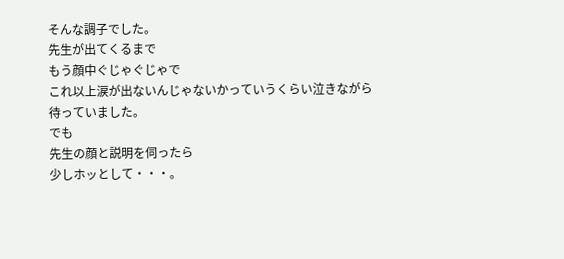そんな調子でした。
先生が出てくるまで
もう顔中ぐじゃぐじゃで
これ以上涙が出ないんじゃないかっていうくらい泣きながら
待っていました。
でも
先生の顔と説明を伺ったら
少しホッとして・・・。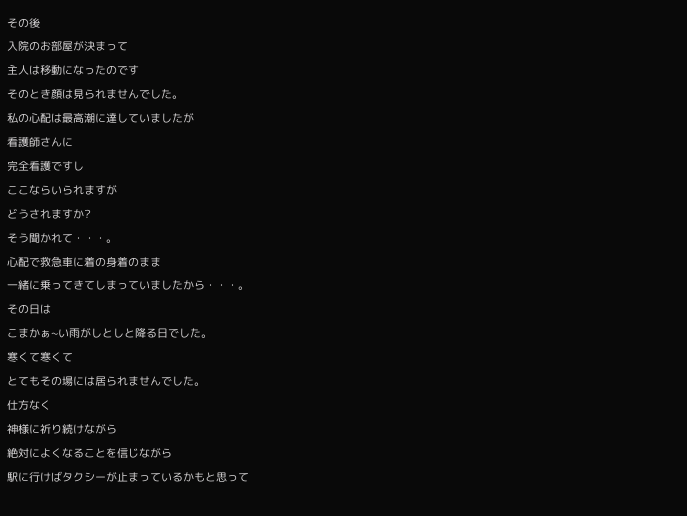その後
入院のお部屋が決まって
主人は移動になったのです
そのとき顔は見られませんでした。
私の心配は最高潮に達していましたが
看護師さんに
完全看護ですし
ここならいられますが
どうされますか?
そう聞かれて・・・。
心配で救急車に着の身着のまま
一緒に乗ってきてしまっていましたから・・・。
その日は
こまかぁ~い雨がしとしと降る日でした。
寒くて寒くて
とてもその場には居られませんでした。
仕方なく
神様に祈り続けながら
絶対によくなることを信じながら
駅に行けばタクシーが止まっているかもと思って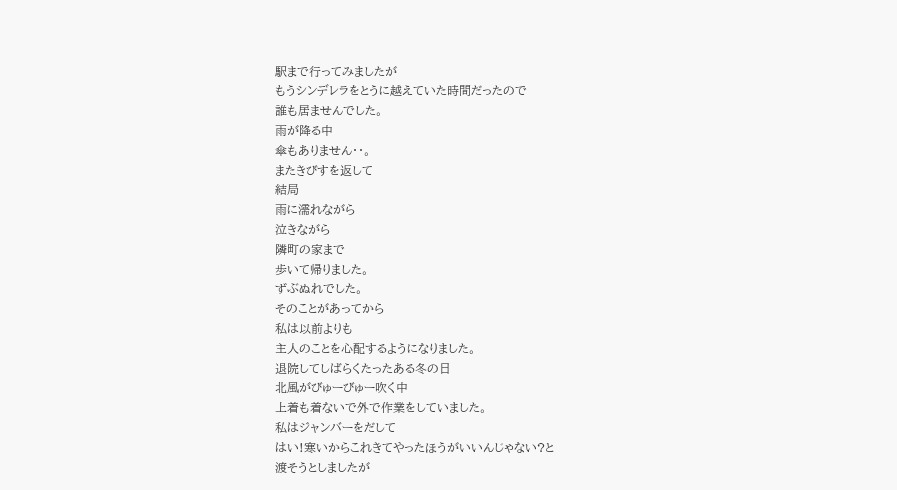駅まで行ってみましたが
もうシンデレラをとうに越えていた時間だったので
誰も居ませんでした。
雨が降る中
傘もありません・・。
またきびすを返して
結局
雨に濡れながら
泣きながら
隣町の家まで
歩いて帰りました。
ずぶぬれでした。
そのことがあってから
私は以前よりも
主人のことを心配するようになりました。
退院してしばらくたったある冬の日
北風がびゅーびゅー吹く中
上着も着ないで外で作業をしていました。
私はジャンバーをだして
はい!寒いからこれきてやったほうがいいんじゃない?と
渡そうとしましたが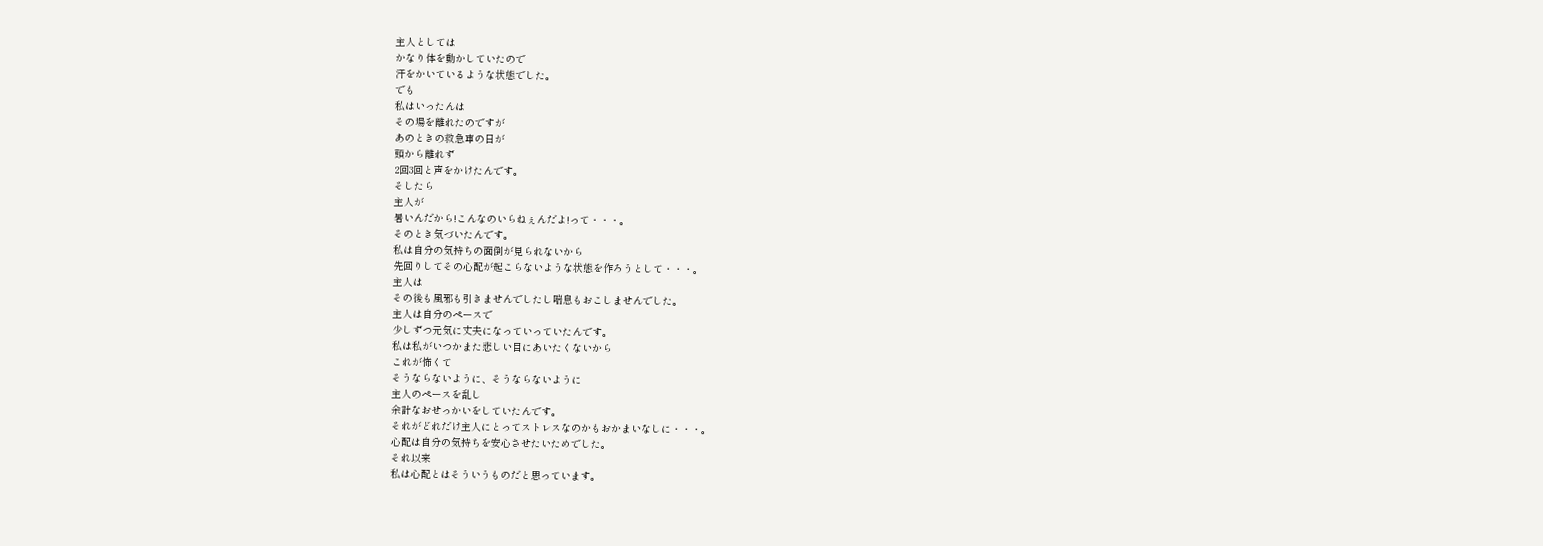主人としては
かなり体を動かしていたので
汗をかいているような状態でした。
でも
私はいったんは
その場を離れたのですが
あのときの救急車の日が
頭から離れず
2回3回と声をかけたんです。
そしたら
主人が
暑いんだから!こんなのいらねぇんだよ!って・・・。
そのとき気づいたんです。
私は自分の気持ちの面倒が見られないから
先回りしてその心配が起こらないような状態を作ろうとして・・・。
主人は
その後も風邪も引きませんでしたし喘息もおこしませんでした。
主人は自分のペースで
少しずつ元気に丈夫になっていっていたんです。
私は私がいつかまた悲しい目にあいたくないから
これが怖くて
そうならないように、そうならないように
主人のペースを乱し
余計なおせっかいをしていたんです。
それがどれだけ主人にとってストレスなのかもおかまいなしに・・・。
心配は自分の気持ちを安心させたいためでした。
それ以来
私は心配とはそういうものだと思っています。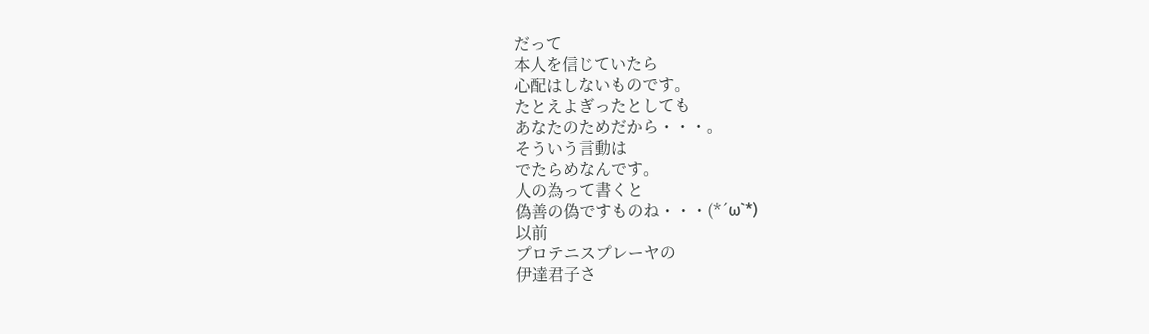だって
本人を信じていたら
心配はしないものです。
たとえよぎったとしても
あなたのためだから・・・。
そういう言動は
でたらめなんです。
人の為って書くと
偽善の偽ですものね・・・(*´ω`*)
以前
プロテニスプレーヤの
伊達君子さ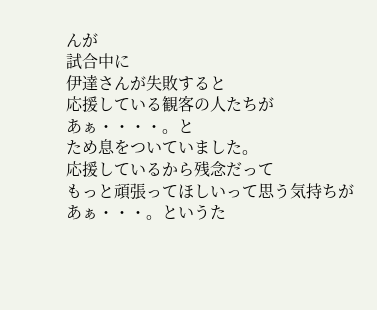んが
試合中に
伊達さんが失敗すると
応援している観客の人たちが
あぁ・・・・。と
ため息をついていました。
応援しているから残念だって
もっと頑張ってほしいって思う気持ちが
あぁ・・・。というた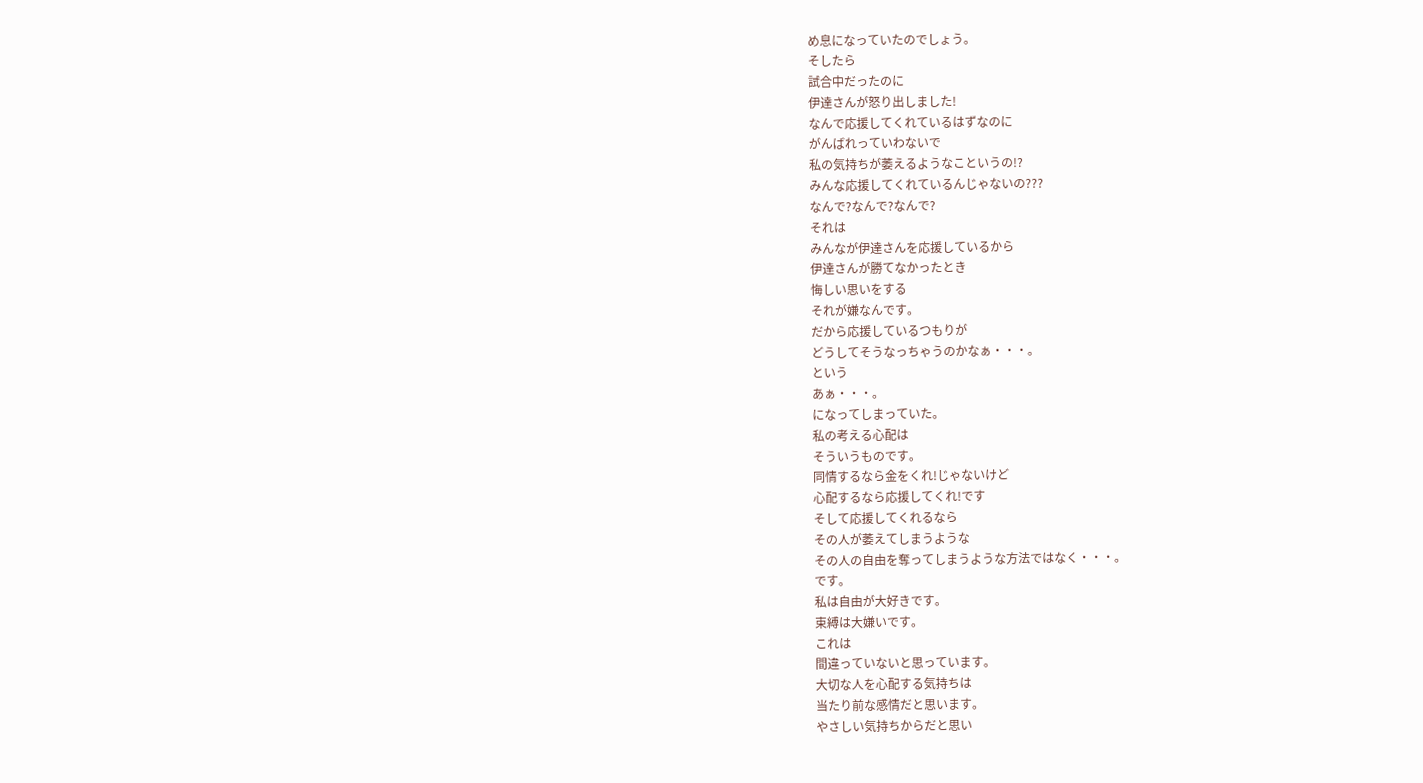め息になっていたのでしょう。
そしたら
試合中だったのに
伊達さんが怒り出しました!
なんで応援してくれているはずなのに
がんばれっていわないで
私の気持ちが萎えるようなこというの!?
みんな応援してくれているんじゃないの???
なんで?なんで?なんで?
それは
みんなが伊達さんを応援しているから
伊達さんが勝てなかったとき
悔しい思いをする
それが嫌なんです。
だから応援しているつもりが
どうしてそうなっちゃうのかなぁ・・・。
という
あぁ・・・。
になってしまっていた。
私の考える心配は
そういうものです。
同情するなら金をくれ!じゃないけど
心配するなら応援してくれ!です
そして応援してくれるなら
その人が萎えてしまうような
その人の自由を奪ってしまうような方法ではなく・・・。
です。
私は自由が大好きです。
束縛は大嫌いです。
これは
間違っていないと思っています。
大切な人を心配する気持ちは
当たり前な感情だと思います。
やさしい気持ちからだと思い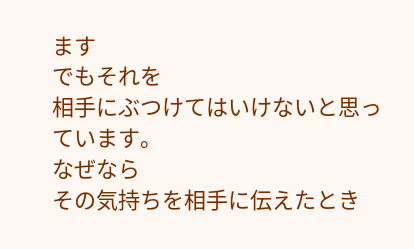ます
でもそれを
相手にぶつけてはいけないと思っています。
なぜなら
その気持ちを相手に伝えたとき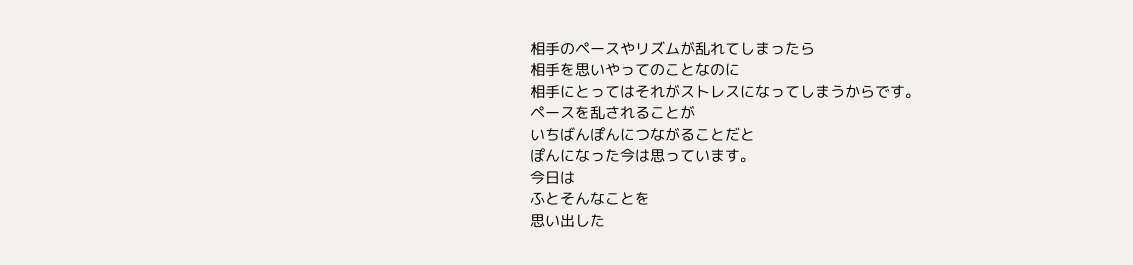相手のペースやリズムが乱れてしまったら
相手を思いやってのことなのに
相手にとってはそれがストレスになってしまうからです。
ペースを乱されることが
いちばんぽんにつながることだと
ぽんになった今は思っています。
今日は
ふとそんなことを
思い出した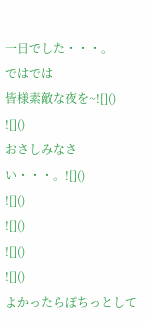一日でした・・・。
ではでは
皆様素敵な夜を~![]()
![]()
おさしみなさい・・・。![]()
![]()
![]()
![]()
![]()
よかったらぽちっとして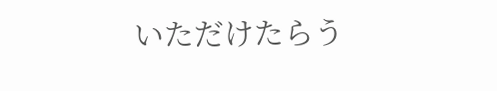いただけたらう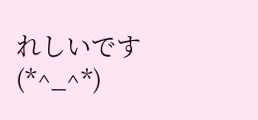れしいです(*^_^*)